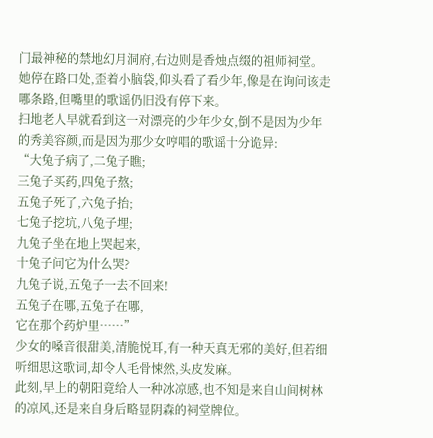门最神秘的禁地幻月洞府,右边则是香烛点缀的祖师祠堂。
她停在路口处,歪着小脑袋,仰头看了看少年,像是在询问该走哪条路,但嘴里的歌谣仍旧没有停下来。
扫地老人早就看到这一对漂亮的少年少女,倒不是因为少年的秀美容颜,而是因为那少女哼唱的歌谣十分诡异:
“大兔子病了,二兔子瞧;
三兔子买药,四兔子熬;
五兔子死了,六兔子抬;
七兔子挖坑,八兔子埋;
九兔子坐在地上哭起来,
十兔子问它为什么哭?
九兔子说,五兔子一去不回来!
五兔子在哪,五兔子在哪,
它在那个药炉里……”
少女的嗓音很甜美,清脆悦耳,有一种天真无邪的美好,但若细听细思这歌词,却令人毛骨悚然,头皮发麻。
此刻,早上的朝阳竟给人一种冰凉感,也不知是来自山间树林的凉风,还是来自身后略显阴森的祠堂牌位。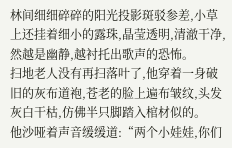林间细细碎碎的阳光投影斑驳参差,小草上还挂着细小的露珠,晶莹透明,清澈干净,然越是幽静,越衬托出歌声的恐怖。
扫地老人没有再扫落叶了,他穿着一身破旧的灰布道袍,苍老的脸上遍布皱纹,头发灰白干枯,仿佛半只脚踏入棺材似的。
他沙哑着声音缓缓道:“两个小娃娃,你们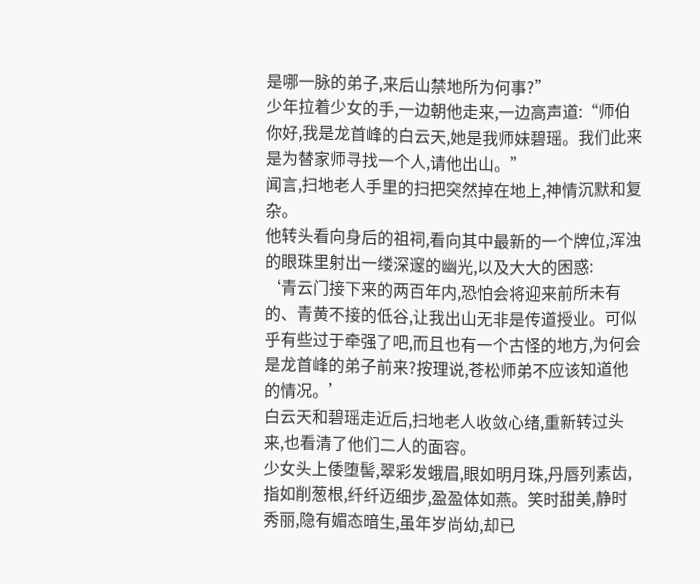是哪一脉的弟子,来后山禁地所为何事?”
少年拉着少女的手,一边朝他走来,一边高声道:“师伯你好,我是龙首峰的白云天,她是我师妹碧瑶。我们此来是为替家师寻找一个人,请他出山。”
闻言,扫地老人手里的扫把突然掉在地上,神情沉默和复杂。
他转头看向身后的祖祠,看向其中最新的一个牌位,浑浊的眼珠里射出一缕深邃的幽光,以及大大的困惑:
‘青云门接下来的两百年内,恐怕会将迎来前所未有的、青黄不接的低谷,让我出山无非是传道授业。可似乎有些过于牵强了吧,而且也有一个古怪的地方,为何会是龙首峰的弟子前来?按理说,苍松师弟不应该知道他的情况。’
白云天和碧瑶走近后,扫地老人收敛心绪,重新转过头来,也看清了他们二人的面容。
少女头上倭堕髻,翠彩发蛾眉,眼如明月珠,丹唇列素齿,指如削葱根,纤纤迈细步,盈盈体如燕。笑时甜美,静时秀丽,隐有媚态暗生,虽年岁尚幼,却已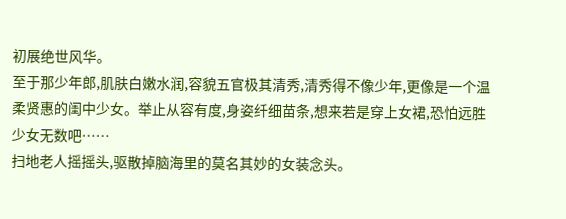初展绝世风华。
至于那少年郎,肌肤白嫩水润,容貌五官极其清秀,清秀得不像少年,更像是一个温柔贤惠的闺中少女。举止从容有度,身姿纤细苗条,想来若是穿上女裙,恐怕远胜少女无数吧……
扫地老人摇摇头,驱散掉脑海里的莫名其妙的女装念头。